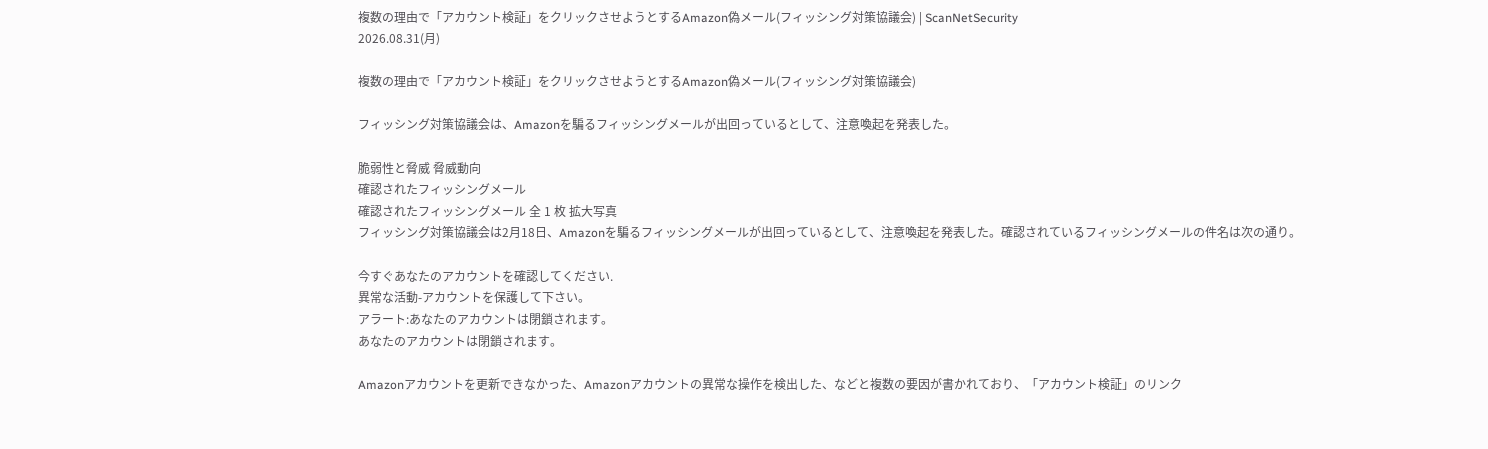複数の理由で「アカウント検証」をクリックさせようとするAmazon偽メール(フィッシング対策協議会) | ScanNetSecurity
2026.08.31(月)

複数の理由で「アカウント検証」をクリックさせようとするAmazon偽メール(フィッシング対策協議会)

フィッシング対策協議会は、Amazonを騙るフィッシングメールが出回っているとして、注意喚起を発表した。

脆弱性と脅威 脅威動向
確認されたフィッシングメール
確認されたフィッシングメール 全 1 枚 拡大写真
フィッシング対策協議会は2月18日、Amazonを騙るフィッシングメールが出回っているとして、注意喚起を発表した。確認されているフィッシングメールの件名は次の通り。

今すぐあなたのアカウントを確認してください.
異常な活動-アカウントを保護して下さい。
アラート:あなたのアカウントは閉鎖されます。
あなたのアカウントは閉鎖されます。

Amazonアカウントを更新できなかった、Amazonアカウントの異常な操作を検出した、などと複数の要因が書かれており、「アカウント検証」のリンク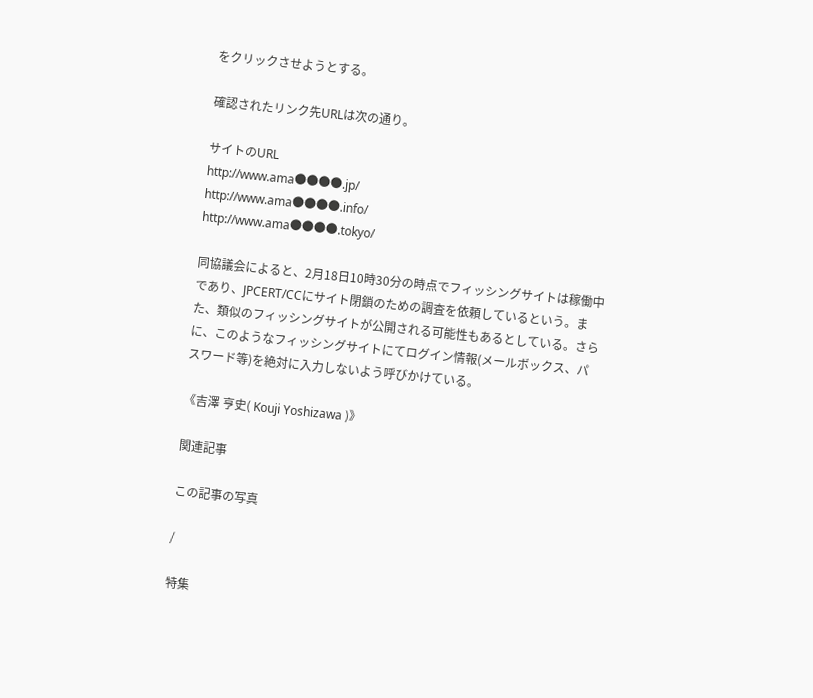をクリックさせようとする。

確認されたリンク先URLは次の通り。

サイトのURL
http://www.ama●●●●.jp/
http://www.ama●●●●.info/
http://www.ama●●●●.tokyo/

同協議会によると、2月18日10時30分の時点でフィッシングサイトは稼働中であり、JPCERT/CCにサイト閉鎖のための調査を依頼しているという。また、類似のフィッシングサイトが公開される可能性もあるとしている。さらに、このようなフィッシングサイトにてログイン情報(メールボックス、パスワード等)を絶対に入力しないよう呼びかけている。

《吉澤 亨史( Kouji Yoshizawa )》

関連記事

この記事の写真

/

特集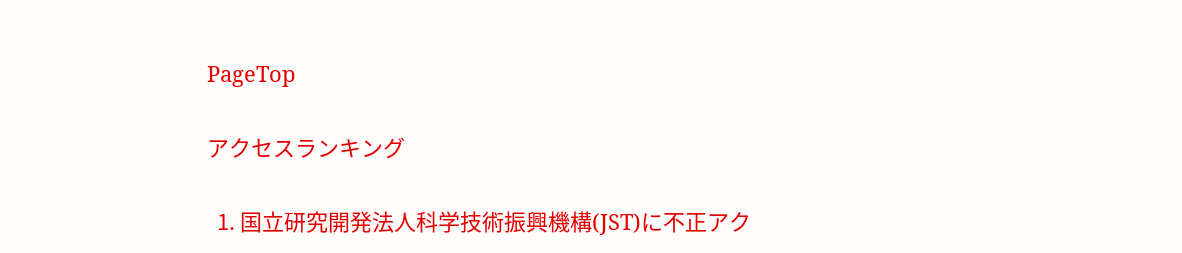PageTop

アクセスランキング

  1. 国立研究開発法人科学技術振興機構(JST)に不正アク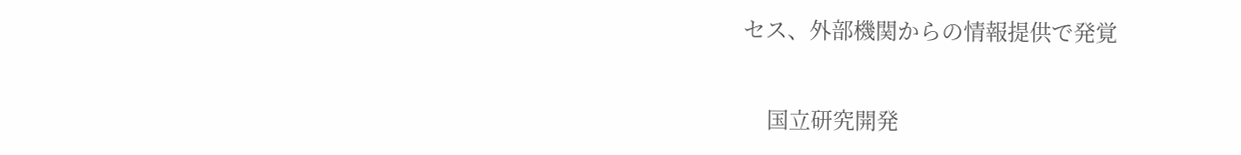セス、外部機関からの情報提供で発覚

    国立研究開発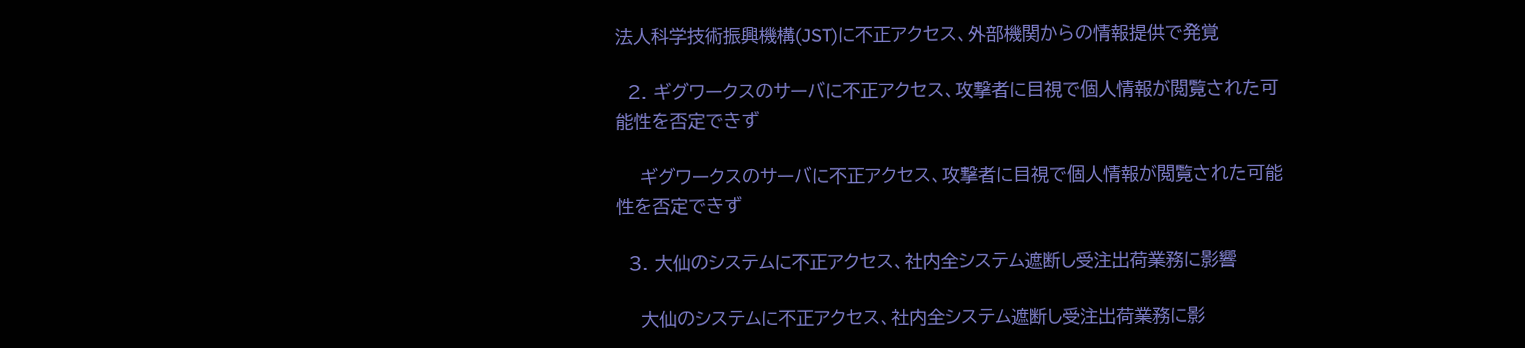法人科学技術振興機構(JST)に不正アクセス、外部機関からの情報提供で発覚

  2. ギグワークスのサーバに不正アクセス、攻撃者に目視で個人情報が閲覧された可能性を否定できず

    ギグワークスのサーバに不正アクセス、攻撃者に目視で個人情報が閲覧された可能性を否定できず

  3. 大仙のシステムに不正アクセス、社内全システム遮断し受注出荷業務に影響

    大仙のシステムに不正アクセス、社内全システム遮断し受注出荷業務に影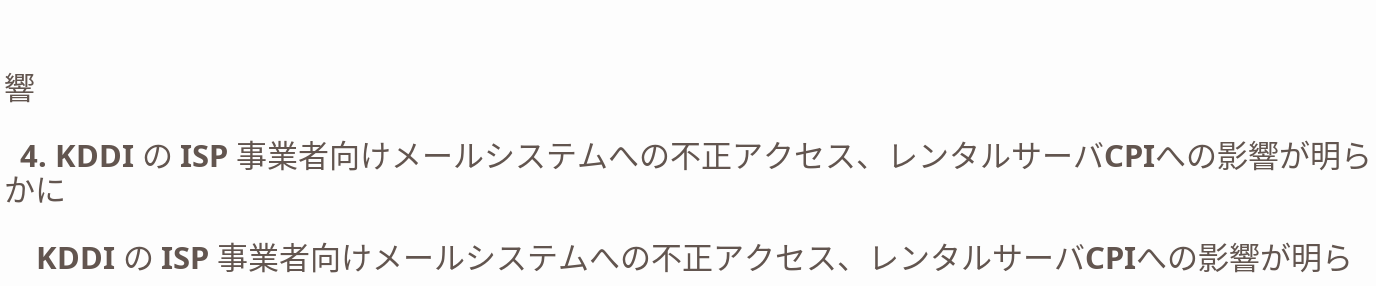響

  4. KDDI の ISP 事業者向けメールシステムへの不正アクセス、レンタルサーバCPIへの影響が明らかに

    KDDI の ISP 事業者向けメールシステムへの不正アクセス、レンタルサーバCPIへの影響が明ら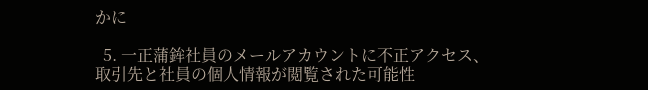かに

  5. 一正蒲鉾社員のメールアカウントに不正アクセス、取引先と社員の個人情報が閲覧された可能性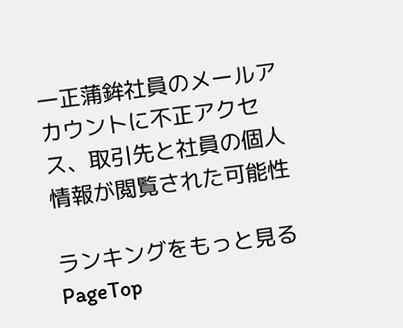一正蒲鉾社員のメールアカウントに不正アクセス、取引先と社員の個人情報が閲覧された可能性

ランキングをもっと見る
PageTop